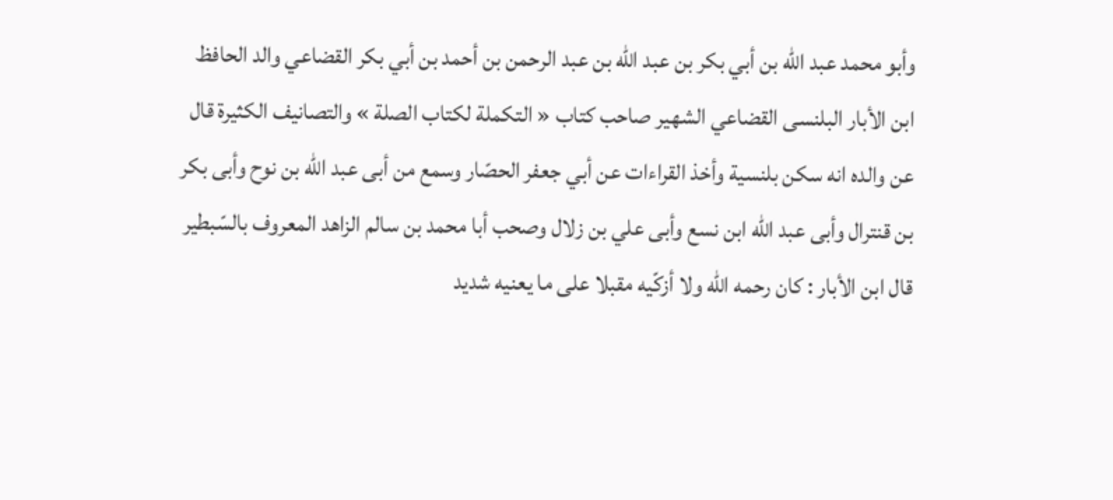وأبو محمد عبد اللّه بن أبي بكر بن عبد اللّه بن عبد الرحمن بن أحمد بن أبي بكر القضاعي والد الحافظ ابن الأبار البلنسى القضاعي الشهير صاحب كتاب « التكملة لكتاب الصلة » والتصانيف الكثيرة قال عن والده انه سكن بلنسية وأخذ القراءات عن أبي جعفر الحصّار وسمع من أبى عبد اللّه بن نوح وأبى بكر بن قنترال وأبى عبد اللّه ابن نسع وأبى علي بن زلال وصحب أبا محمد بن سالم الزاهد المعروف بالسّبطير قال ابن الأبار : كان رحمه اللّه ولا أزكّيه مقبلا على ما يعنيه شديد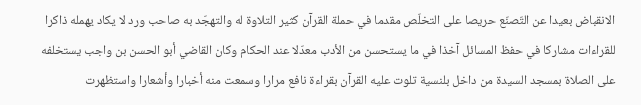الانقباض بعيدا عن التّصنّع حريصا على التخلّص مقدما في حملة القرآن كثير التلاوة له والتهجّد به صاحب ورد لا يكاد يهمله ذاكرا للقراءات مشاركا في حفظ المسائل آخذا في ما يستحسن من الأدب معدّلا عند الحكام وكان القاضي أبو الحسن بن واجب يستخلفه على الصلاة بمسجد السيدة من داخل بلنسية تلوت عليه القرآن بقراءة نافع مرارا وسمعت منه أخبارا وأشعارا واستظهرت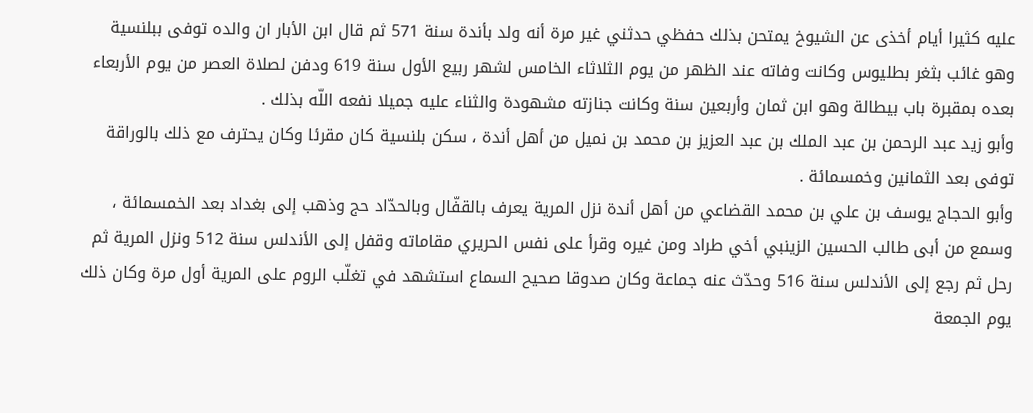عليه كثيرا أيام أخذى عن الشيوخ يمتحن بذلك حفظي حدثني غير مرة أنه ولد بأندة سنة 571 ثم قال ابن الأبار ان والده توفى ببلنسية وهو غائب بثغر بطليوس وكانت وفاته عند الظهر من يوم الثلاثاء الخامس لشهر ربيع الأول سنة 619 ودفن لصلاة العصر من يوم الأربعاء بعده بمقبرة باب بيطالة وهو ابن ثمان وأربعين سنة وكانت جنازته مشهودة والثناء عليه جميلا نفعه اللّه بذلك .
وأبو زيد عبد الرحمن بن عبد الملك بن عبد العزيز بن محمد بن نميل من أهل أندة ، سكن بلنسية كان مقرئا وكان يحترف مع ذلك بالوراقة توفى بعد الثمانين وخمسمائة .
وأبو الحجاج يوسف بن علي بن محمد القضاعي من أهل أندة نزل المرية يعرف بالقفّال وبالحدّاد حج وذهب إلى بغداد بعد الخمسمائة ، وسمع من أبى طالب الحسين الزينبي أخي طراد ومن غيره وقرأ على نفس الحريري مقاماته وقفل إلى الأندلس سنة 512 ونزل المرية ثم رحل ثم رجع إلى الأندلس سنة 516 وحدّث عنه جماعة وكان صدوقا صحيح السماع استشهد في تغلّب الروم على المرية أول مرة وكان ذلك يوم الجمعة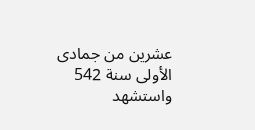عشرين من جمادى الأولى سنة 542 واستشهد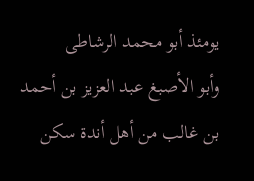يومئذ أبو محمد الرشاطى
وأبو الأصبغ عبد العزيز بن أحمد بن غالب من أهل أندة سكن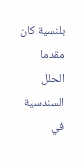بلنسية كان مقدما
الحلل السندسية في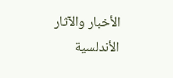الأخبار والآثار الأندلسية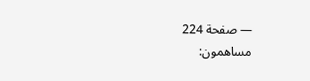— صفحة 224
مساهمون: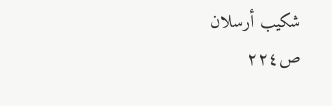شكيب أرسلان
ص٢٢٤